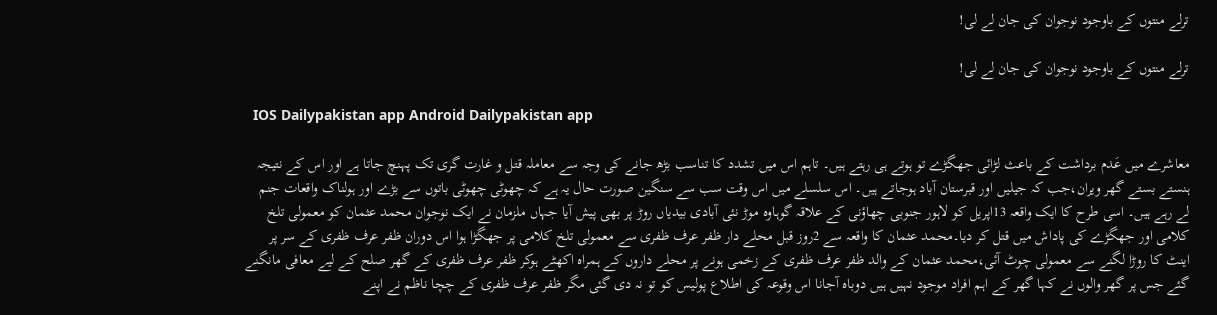ترلے منتوں کے باوجود نوجوان کی جان لے لی!

ترلے منتوں کے باوجود نوجوان کی جان لے لی!

  IOS Dailypakistan app Android Dailypakistan app

معاشرے میں عَدم برداشت کے باعث لڑائی جھگڑے تو ہوتے ہی رہتے ہیں۔ تاہم اس میں تشدد کا تناسب بڑھ جانے کی وجہ سے معاملہ قتل و غارت گری تک پہنچ جاتا ہے اور اس کے نتیجہ ہنستے بستے گھر ویران،جب کہ جیلیں اور قبرستان آباد ہوجاتے ہیں۔ اس سلسلے میں اس وقت سب سے سنگین صورت حال یہ ہے کہ چھوٹی چھوٹی باتوں سے بڑے اور ہولناک واقعات جنم لے رہے ہیں۔ اسی طرح کا ایک واقعہ 13اپریل کو لاہور جنوبی چھاؤنی کے علاقہ گوہاوہ موڑ نئی آبادی بیدیاں روڑ پر بھی پیش آیا جہاں ملزمان نے ایک نوجوان محمد عثمان کو معمولی تلخ کلامی اور جھگڑے کی پاداش میں قتل کر دیا۔محمد عثمان کا واقعہ سے 2روز قبل محلے دار ظفر عرف ظفری سے معمولی تلخ کلامی پر جھگڑا ہوا اس دوران ظفر عرف ظفری کے سر پر اینٹ کا روڑا لگنے سے معمولی چوٹ آئی،محمد عثمان کے والد ظفر عرف ظفری کے زخمی ہونے پر محلے داروں کے ہمراہ اکھٹے ہوکر ظفر عرف ظفری کے گھر صلح کے لیے معافی مانگنے گئے جس پر گھر والوں نے کہا گھر کے اہم افراد موجود نہیں ہیں دوباہ آجانا اس وقوعہ کی اطلاع پولیس کو تو نہ دی گئی مگر ظفر عرف ظفری کے چچا ناظم نے اپنے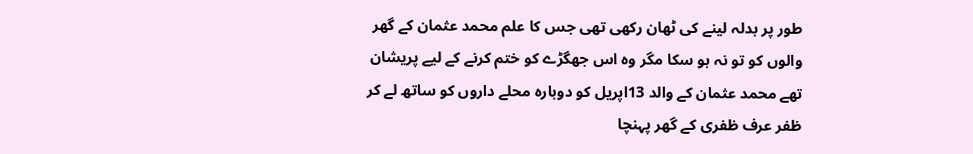طور پر بدلہ لینے کی ٹھان رکھی تھی جس کا علم محمد عثمان کے گھر والوں کو تو نہ ہو سکا مگر وہ اس جھگڑے کو ختم کرنے کے لیے پریشان تھے محمد عثمان کے والد 13اپریل کو دوبارہ محلے داروں کو ساتھ لے کر ظفر عرف ظفری کے گھر پہنچا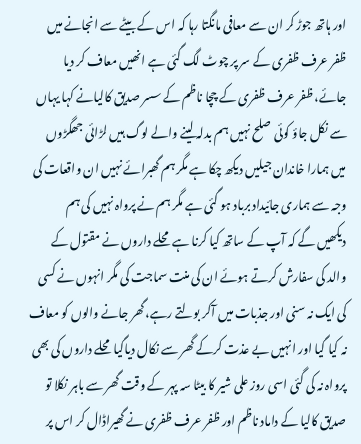اور ہاتھ جوڑ کر ان سے معافی مانگتا رہا کہ اس کے بیٹے سے انجانے میں ظفر عرف ظفری کے سر پر چوٹ لگ گئی ہے انھیں معاف کر دیا جائے، ظفر عرف ظفری کے چچا ناظم کے سسر صدیق کالیانے کہا یہاں سے نکل جاؤ کوئی صلح نہیں ہم بدلہ لینے والے لوگ ہیں لڑائی جھگڑوں میں ہمارا خاندان جیلیں دیکھ چکا ہے مگر ہم گھبرائے نہیں ان واقعات کی وجہ سے ہماری جائیداد برباد ہو گئی ہے مگر ہم نے پرواہ نہیں کی ہم دیکھیں گے کہ آپ کے ساتھ کیا کرنا ہے محلے داروں نے مقتول کے والد کی سفارش کرتے ہوئے ان کی منت سماجت کی مگر انہوں نے کسی کی ایک نہ سنی اور جذبات میں آکر بولتے رہے،گھر جانے والوں کو معاف نہ کیا گیا اور انہیں بے عذت کرکے گھر سے نکال دیاگیا محلے داروں کی بھی پرواہ نہ کی گئی اسی روز علی شیر کا بیٹا سہ پہر کے وقت گھر سے باہر نکلا تو صدیق کالیا کے داماد ناظم اور ظفر عرف ظفری نے گھیراڈال کر اس پر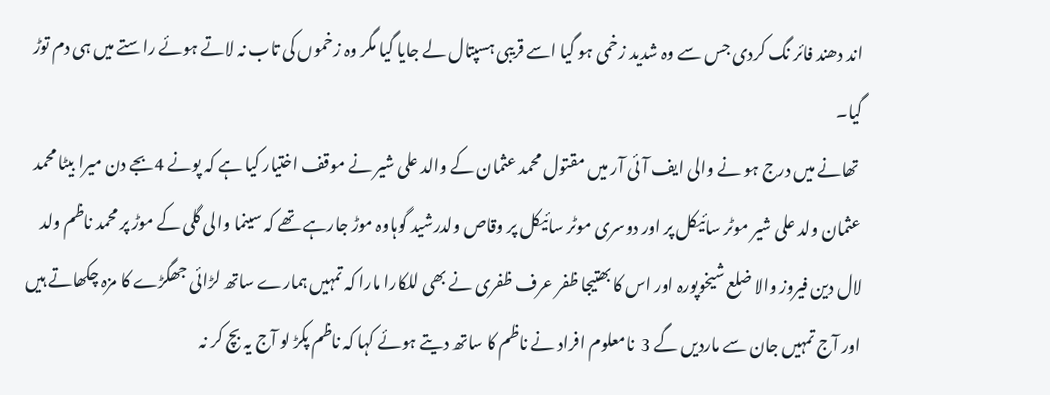اند دھند فائر نگ کردی جس سے وہ شدید زخمی ہو گیا اسے قریبی ہسپتال لے جایا گیا مگر وہ زخموں کی تاب نہ لاتے ہوئے راستے میں ہی دم توڑ گیا۔
 تھانے میں درج ہو نے والی ایف آئی آر میں مقتول محمد عثمان کے والد علی شیر نے موقف اختیار کیا ہے کہ پونے 4بجے دن میرا بیٹا محمد عثمان ولد علی شیر موٹر سائیکل پر اور دوسری موٹر سائیکل پر وقاص ولدرشید گوہاوہ موڑ جارہے تھے کہ سینما والی گلی کے موڑ پر محمد ناظم ولد لال دین فیروز والا ضلع شیخوپورہ اور اس کا بھتیجا ظفر عرف ظفری نے بھی للکارا مارا کہ تمہیں ہمارے ساتھ لڑائی جھگڑے کا مزہ چکھاتے ہیں اور آج تمہیں جان سے ماردیں گے 3  نامعلوم افراد نے ناظم کا ساتھ دیتے ہوئے کہا کہ ناظم پکڑ لو آج یہ بچ کر نہ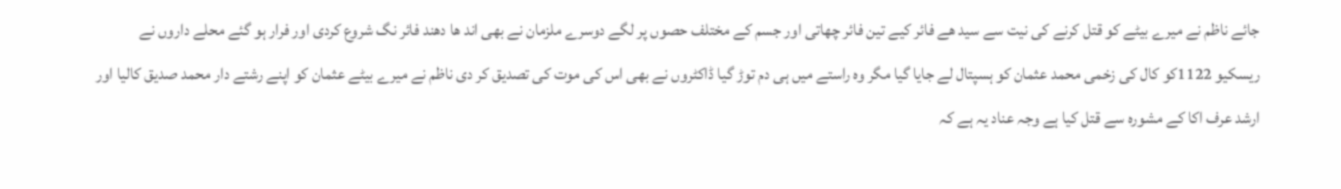جائے ناظم نے میرے بیٹے کو قتل کرنے کی نیت سے سید ھے فائر کیے تین فائر چھاتی اور جسم کے مختلف حصوں پر لگے دوسرے ملزمان نے بھی اند ھا دھند فائر نگ شروع کردی اور فرار ہو گئے محلے داروں نے ریسکیو 1122کو کال کی زخمی محمد عثمان کو ہسپتال لے جایا گیا مگر وہ راستے میں ہی دم توڑ گیا ڈاکٹروں نے بھی اس کی موت کی تصدیق کر دی ناظم نے میرے بیٹے عثمان کو اپنے رشتے دار محمد صدیق کالیا اور ارشد عرف اکا کے مشورہ سے قتل کیا ہے وجہ عناد یہ ہے کہ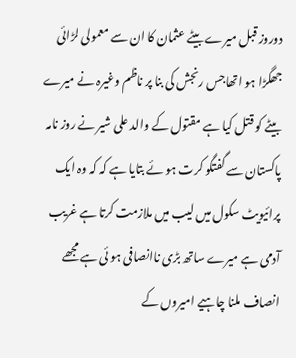دوروز قبل میرے بیٹے عثمان کا ان سے معمولی لڑائی جھگڑا ہو اتھاجس رنجش کی بنا پر ناظم وغیرہ نے میرے بیٹے کو قتل کیا ہے مقتول کے والد علی شیر نے روز نامہ پاکستان سے گفتگو کرت ہو ئے بتایا ہے کہ کہ وہ ایک پرائیویٹ سکول میں لیب میں ملازمت کرتا ہے غریب آدمی ہے میرے ساتھ بڑی ناانصافی ہو ئی ہے مجھے انصاف ملنا چاہیے امیروں کے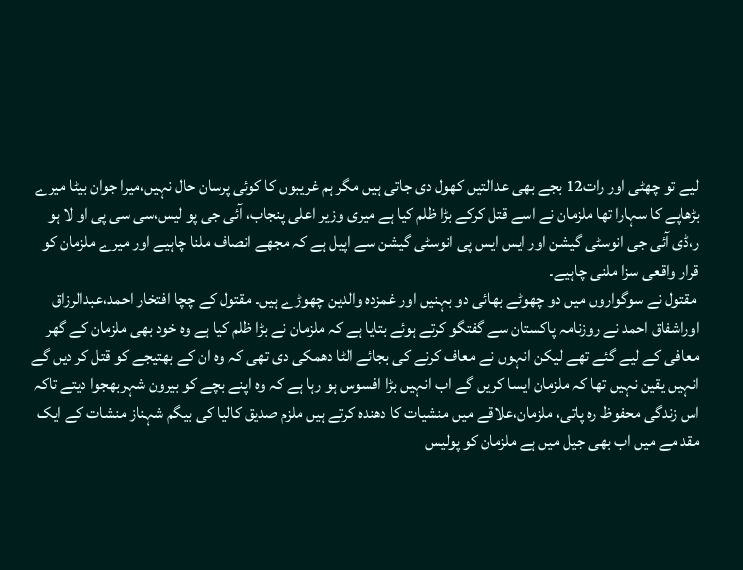لیے تو چھٹی اور رات12 بجے بھی عدالتیں کھول دی جاتی ہیں مگر ہم غریبوں کا کوئی پرسان حال نہیں،میرا جوان بیٹا میرے بڑھاپے کا سہارا تھا ملزمان نے اسے قتل کرکے بڑا ظلم کیا ہے میری وزیر اعلی پنجاب، آئی جی پو لیس،سی سی پی او لا ہو ر،ڈی آئی جی انوسٹی گیشن اور ایس ایس پی انوسٹی گیشن سے اپیل ہے کہ مجھے انصاف ملنا چاہیے اور میرے ملزمان کو قرار واقعی سزا ملنی چاہیے۔
 مقتول نے سوگواروں میں دو چھوٹے بھائی دو بہنیں اور غمزدہ والدین چھوڑے ہیں۔ مقتول کے چچا افتخار احمد،عبدالرزاق اوراشفاق احمد نے روزنامہ پاکستان سے گفتگو کرتے ہوئے بتایا ہے کہ ملزمان نے بڑا ظلم کیا ہے وہ خود بھی ملزمان کے گھر معافی کے لیے گئے تھے لیکن انہوں نے معاف کرنے کی بجائے الٹا دھمکی دی تھی کہ وہ ان کے بھتیجے کو قتل کر دیں گے انہیں یقین نہیں تھا کہ ملزمان ایسا کریں گے اب انہیں بڑا افسوس ہو رہا ہے کہ وہ اپنے بچے کو بیرون شہربھجوا دیتے تاکہ اس زندگی محفوظ رہ پاتی، ملزمان،علاقے میں منشیات کا دھندہ کرتے ہیں ملزم صدیق کالیا کی بیگم شہناز منشات کے ایک مقد مے میں اب بھی جیل میں ہے ملزمان کو پولیس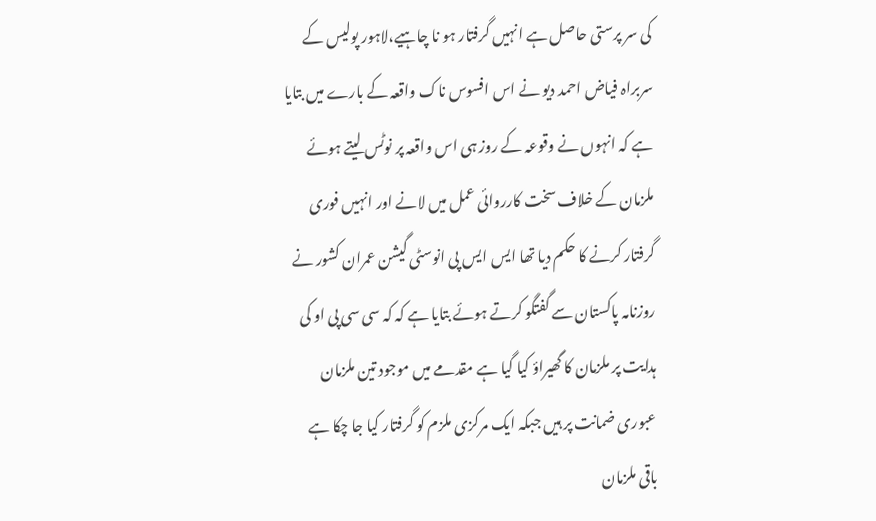کی سر پرستی حاصل ہے انہیں گرفتار ہو نا چاہیے،لاہور پولیس کے سربراہ فیاض احمد دیو نے اس افسوس ناک واقعہ کے بارے میں بتایا ہے کہ انہوں نے وقوعہ کے روز ہی اس واقعہ پر نوٹس لیتے ہوئے ملزمان کے خلاف سخت کارروائی عمل میں لانے اور انہیں فوری گرفتار کرنے کا حکم دیا تھا ایس ایس پی انوسٹی گیشن عمران کشور نے روزنامہ پاکستان سے گفتگو کرتے ہوئے بتایا ہے کہ کہ سی سی پی او کی ہدایت پر ملزمان کا گھیراؤ کیا گیا ہے مقدمے میں موجود تین ملزمان عبوری ضمانت پر ہیں جبکہ ایک مرکزی ملزم کو گرفتار کیا جا چکا ہے باقی ملزمان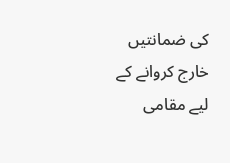کی ضمانتیں خارج کروانے کے لیے مقامی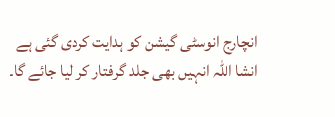انچارج انوسٹی گیشن کو ہدایت کردی گئی ہے انشا اللہ انہیں بھی جلد گرفتار کر لیا جائے گا۔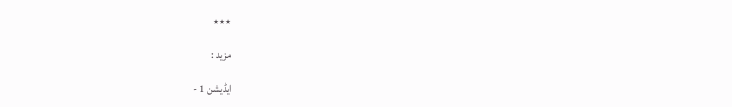٭٭٭

مزید :

ایڈیشن 1 -